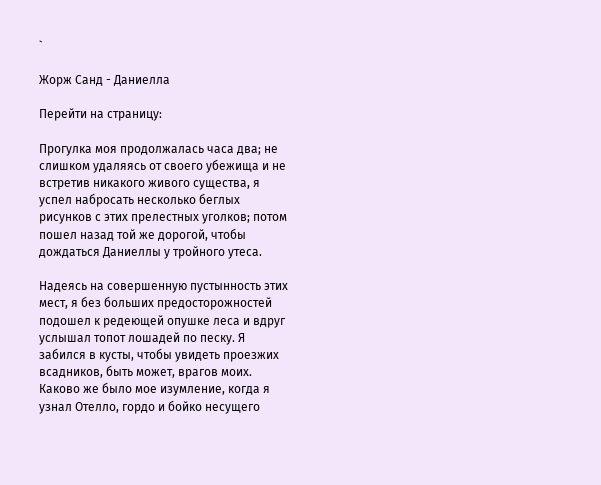`

Жорж Санд - Даниелла

Перейти на страницу:

Прогулка моя продолжалась часа два; не слишком удаляясь от своего убежища и не встретив никакого живого существа, я успел набросать несколько беглых рисунков с этих прелестных уголков; потом пошел назад той же дорогой, чтобы дождаться Даниеллы у тройного утеса.

Надеясь на совершенную пустынность этих мест, я без больших предосторожностей подошел к редеющей опушке леса и вдруг услышал топот лошадей по песку. Я забился в кусты, чтобы увидеть проезжих всадников, быть может, врагов моих. Каково же было мое изумление, когда я узнал Отелло, гордо и бойко несущего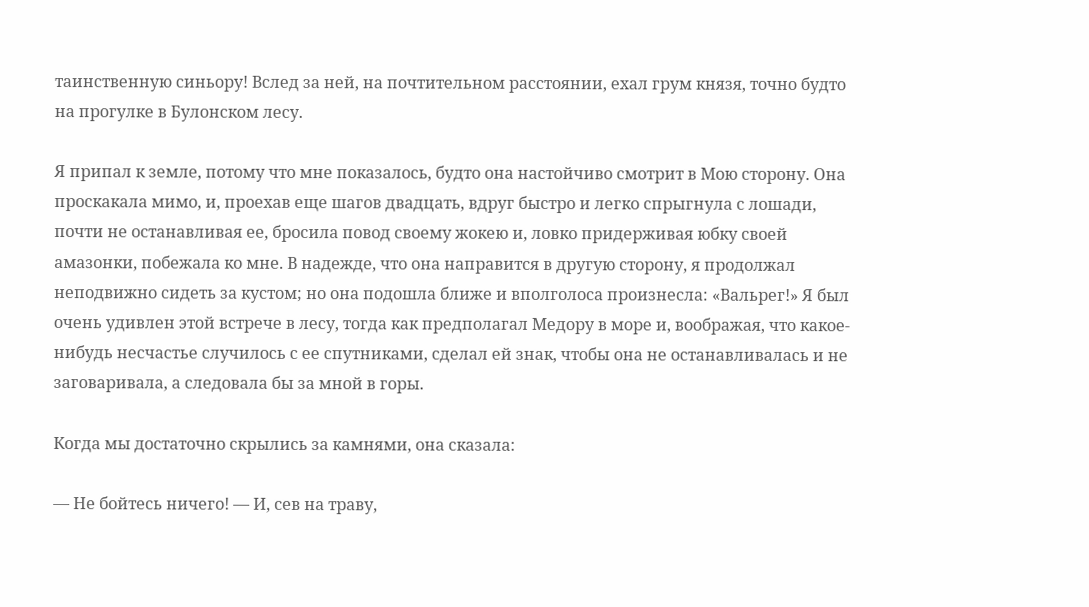таинственную синьору! Вслед за ней, на почтительном расстоянии, ехал грум князя, точно будто на прогулке в Булонском лесу.

Я припал к земле, потому что мне показалось, будто она настойчиво смотрит в Мою сторону. Она проскакала мимо, и, проехав еще шагов двадцать, вдруг быстро и легко спрыгнула с лошади, почти не останавливая ее, бросила повод своему жокею и, ловко придерживая юбку своей амазонки, побежала ко мне. В надежде, что она направится в другую сторону, я продолжал неподвижно сидеть за кустом; но она подошла ближе и вполголоса произнесла: «Вальрег!» Я был очень удивлен этой встрече в лесу, тогда как предполагал Медору в море и, воображая, что какое-нибудь несчастье случилось с ее спутниками, сделал ей знак, чтобы она не останавливалась и не заговаривала, а следовала бы за мной в горы.

Когда мы достаточно скрылись за камнями, она сказала:

— Не бойтесь ничего! — И, сев на траву,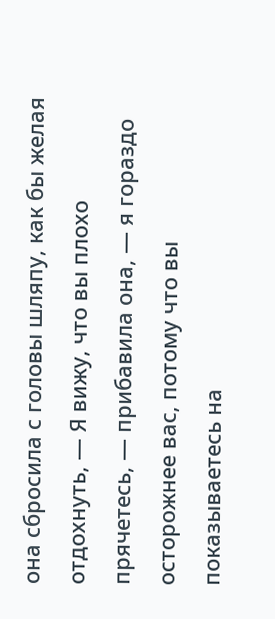она сбросила с головы шляпу, как бы желая отдохнуть, — Я вижу, что вы плохо прячетесь, — прибавила она, — я гораздо осторожнее вас, потому что вы показываетесь на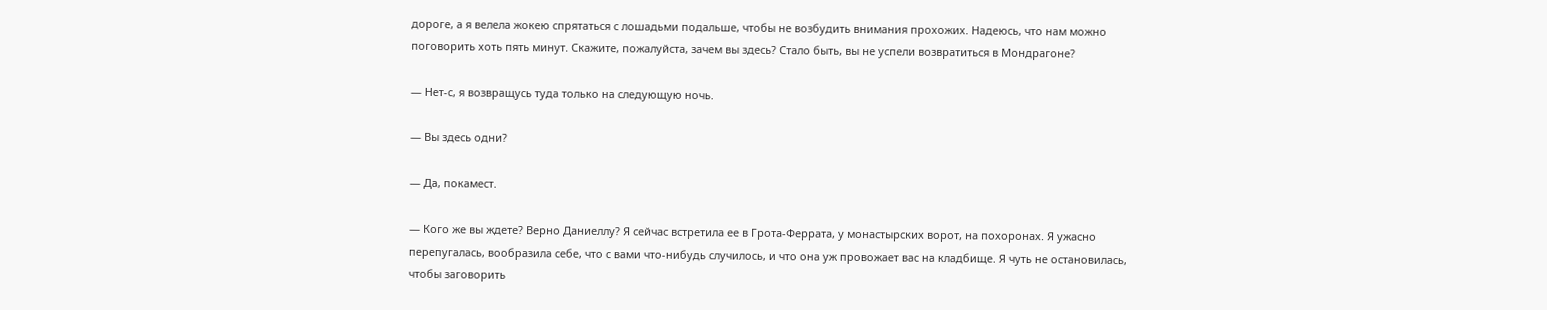дороге, а я велела жокею спрятаться с лошадьми подальше, чтобы не возбудить внимания прохожих. Надеюсь, что нам можно поговорить хоть пять минут. Скажите, пожалуйста, зачем вы здесь? Стало быть, вы не успели возвратиться в Мондрагоне?

— Нет-с, я возвращусь туда только на следующую ночь.

— Вы здесь одни?

— Да, покамест.

— Кого же вы ждете? Верно Даниеллу? Я сейчас встретила ее в Грота-Феррата, у монастырских ворот, на похоронах. Я ужасно перепугалась, вообразила себе, что с вами что-нибудь случилось, и что она уж провожает вас на кладбище. Я чуть не остановилась, чтобы заговорить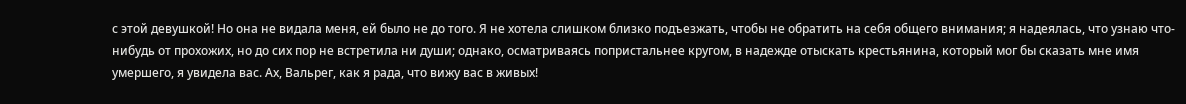с этой девушкой! Но она не видала меня, ей было не до того. Я не хотела слишком близко подъезжать, чтобы не обратить на себя общего внимания; я надеялась, что узнаю что-нибудь от прохожих, но до сих пор не встретила ни души; однако, осматриваясь попристальнее кругом, в надежде отыскать крестьянина, который мог бы сказать мне имя умершего, я увидела вас. Ах, Вальрег, как я рада, что вижу вас в живых!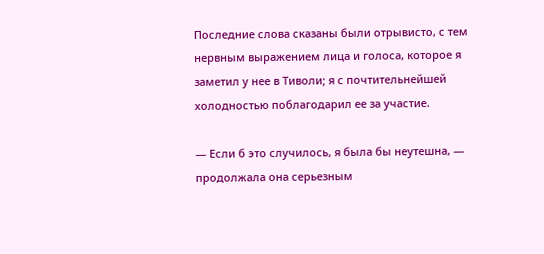Последние слова сказаны были отрывисто, с тем нервным выражением лица и голоса, которое я заметил у нее в Тиволи; я с почтительнейшей холодностью поблагодарил ее за участие.

— Если б это случилось, я была бы неутешна, — продолжала она серьезным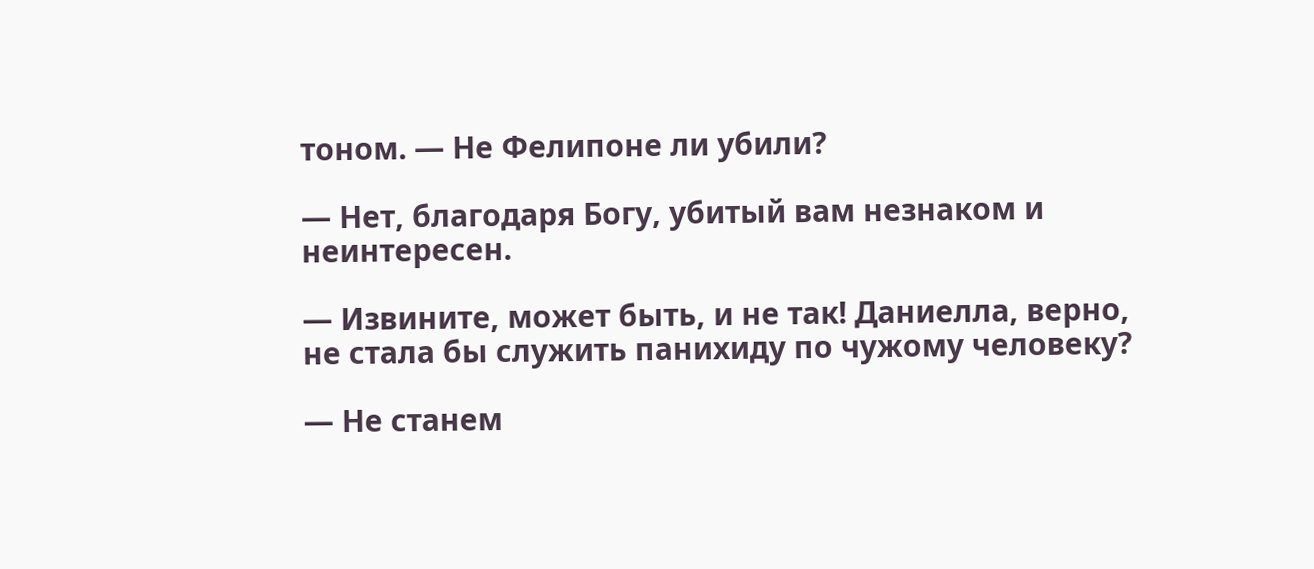тоном. — Не Фелипоне ли убили?

— Нет, благодаря Богу, убитый вам незнаком и неинтересен.

— Извините, может быть, и не так! Даниелла, верно, не стала бы служить панихиду по чужому человеку?

— Не станем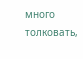много толковать,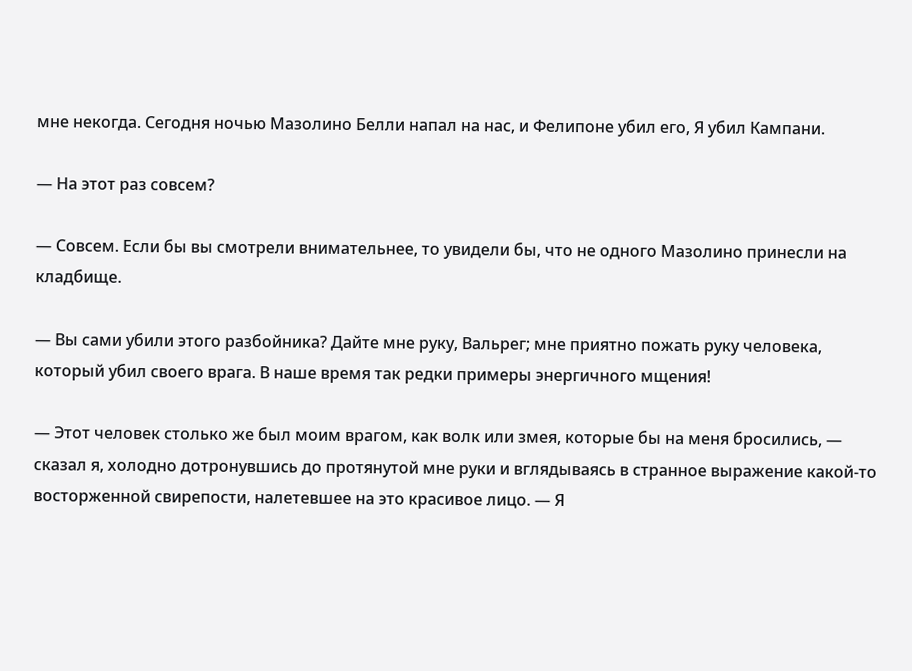мне некогда. Сегодня ночью Мазолино Белли напал на нас, и Фелипоне убил его, Я убил Кампани.

— На этот раз совсем?

— Совсем. Если бы вы смотрели внимательнее, то увидели бы, что не одного Мазолино принесли на кладбище.

— Вы сами убили этого разбойника? Дайте мне руку, Вальрег; мне приятно пожать руку человека, который убил своего врага. В наше время так редки примеры энергичного мщения!

— Этот человек столько же был моим врагом, как волк или змея, которые бы на меня бросились, — сказал я, холодно дотронувшись до протянутой мне руки и вглядываясь в странное выражение какой-то восторженной свирепости, налетевшее на это красивое лицо. — Я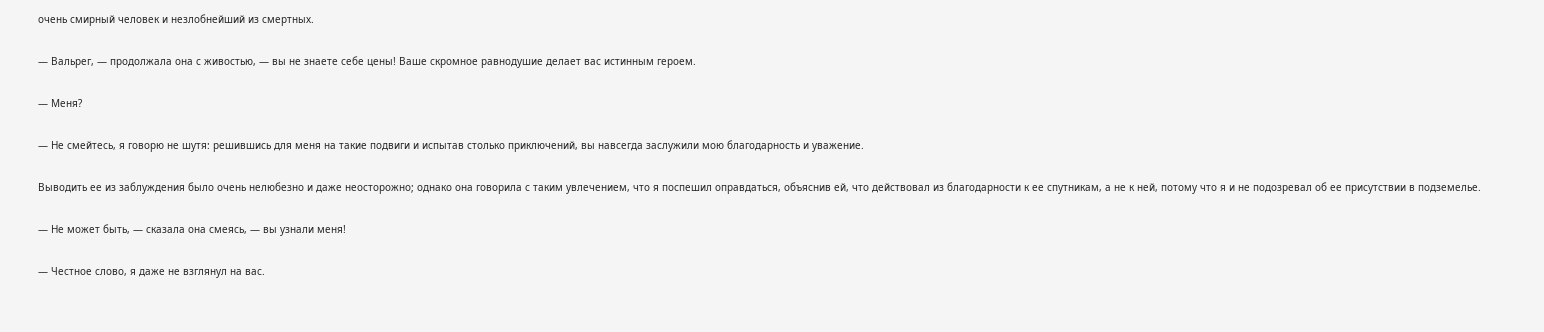очень смирный человек и незлобнейший из смертных.

— Вальрег, — продолжала она с живостью, — вы не знаете себе цены! Ваше скромное равнодушие делает вас истинным героем.

— Меня?

— Не смейтесь, я говорю не шутя: решившись для меня на такие подвиги и испытав столько приключений, вы навсегда заслужили мою благодарность и уважение.

Выводить ее из заблуждения было очень нелюбезно и даже неосторожно; однако она говорила с таким увлечением, что я поспешил оправдаться, объяснив ей, что действовал из благодарности к ее спутникам, а не к ней, потому что я и не подозревал об ее присутствии в подземелье.

— Не может быть, — сказала она смеясь, — вы узнали меня!

— Честное слово, я даже не взглянул на вас.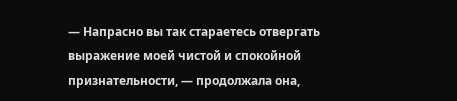— Напрасно вы так стараетесь отвергать выражение моей чистой и спокойной признательности, — продолжала она,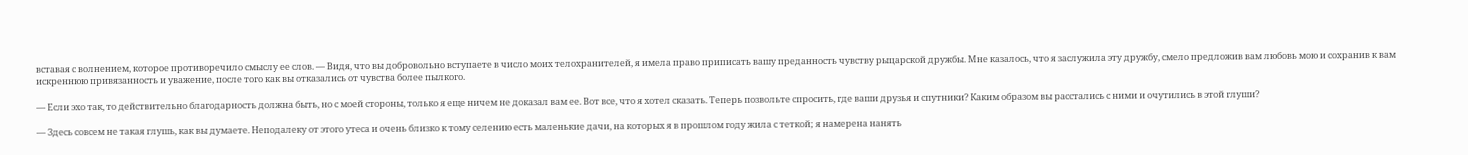вставая с волнением, которое противоречило смыслу ее слов. — Видя, что вы добровольно вступаете в число моих телохранителей, я имела право приписать вашу преданность чувству рыцарской дружбы. Мне казалось, что я заслужила эту дружбу, смело предложив вам любовь мою и сохранив к вам искреннюю привязанность и уважение, после того как вы отказались от чувства более пылкого.

— Если эхо так, то действительно благодарность должна быть, но с моей стороны, только я еще ничем не доказал вам ее. Вот все, что я хотел сказать. Теперь позвольте спросить, где ваши друзья и спутники? Каким образом вы расстались с ними и очутились в этой глуши?

— Здесь совсем не такая глушь, как вы думаете. Неподалеку от этого утеса и очень близко к тому селению есть маленькие дачи, на которых я в прошлом году жила с теткой; я намерена нанять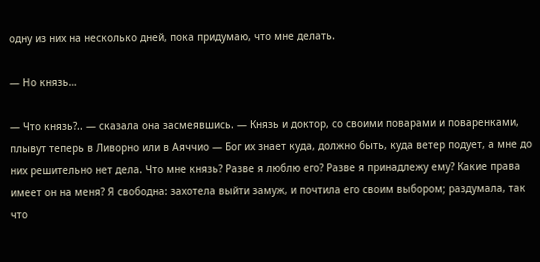одну из них на несколько дней, пока придумаю, что мне делать.

— Но князь…

— Что князь?.. — сказала она засмеявшись. — Князь и доктор, со своими поварами и поваренками, плывут теперь в Ливорно или в Аяччио — Бог их знает куда, должно быть, куда ветер подует, а мне до них решительно нет дела. Что мне князь? Разве я люблю его? Разве я принадлежу ему? Какие права имеет он на меня? Я свободна: захотела выйти замуж, и почтила его своим выбором; раздумала, так что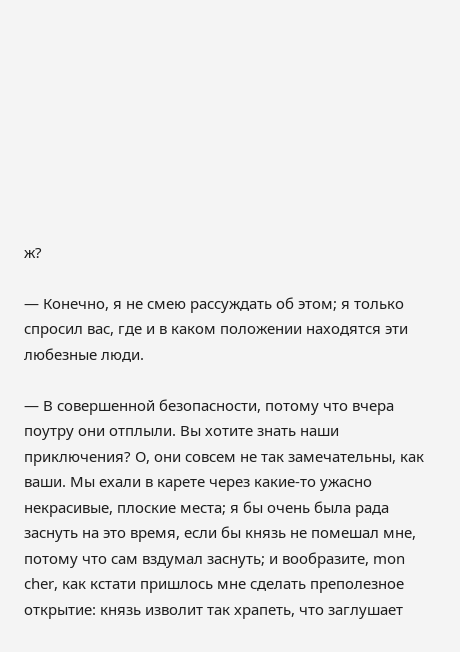ж?

— Конечно, я не смею рассуждать об этом; я только спросил вас, где и в каком положении находятся эти любезные люди.

— В совершенной безопасности, потому что вчера поутру они отплыли. Вы хотите знать наши приключения? О, они совсем не так замечательны, как ваши. Мы ехали в карете через какие-то ужасно некрасивые, плоские места; я бы очень была рада заснуть на это время, если бы князь не помешал мне, потому что сам вздумал заснуть; и вообразите, mon cher, как кстати пришлось мне сделать преполезное открытие: князь изволит так храпеть, что заглушает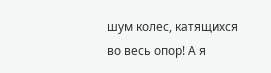шум колес, катящихся во весь опор! А я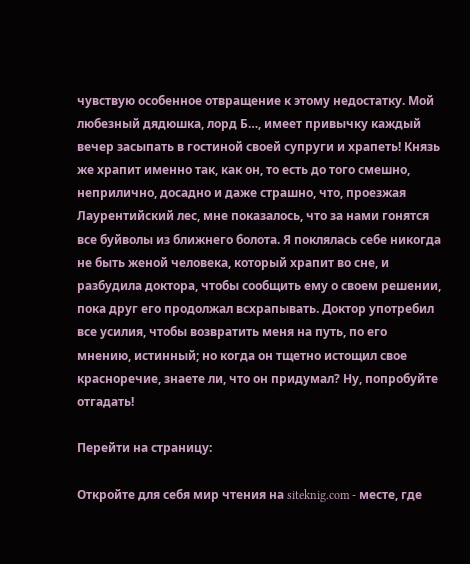чувствую особенное отвращение к этому недостатку. Мой любезный дядюшка, лорд Б…, имеет привычку каждый вечер засыпать в гостиной своей супруги и храпеть! Князь же храпит именно так, как он, то есть до того смешно, неприлично, досадно и даже страшно, что, проезжая Лаурентийский лес, мне показалось, что за нами гонятся все буйволы из ближнего болота. Я поклялась себе никогда не быть женой человека, который храпит во сне, и разбудила доктора, чтобы сообщить ему о своем решении, пока друг его продолжал всхрапывать. Доктор употребил все усилия, чтобы возвратить меня на путь, по его мнению, истинный; но когда он тщетно истощил свое красноречие, знаете ли, что он придумал? Ну, попробуйте отгадать!

Перейти на страницу:

Откройте для себя мир чтения на siteknig.com - месте, где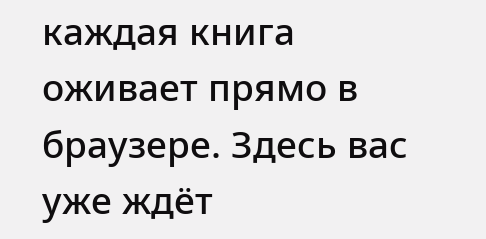каждая книга оживает прямо в браузере. Здесь вас уже ждёт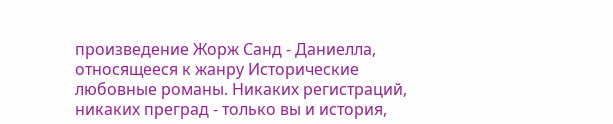произведение Жорж Санд - Даниелла, относящееся к жанру Исторические любовные романы. Никаких регистраций, никаких преград - только вы и история,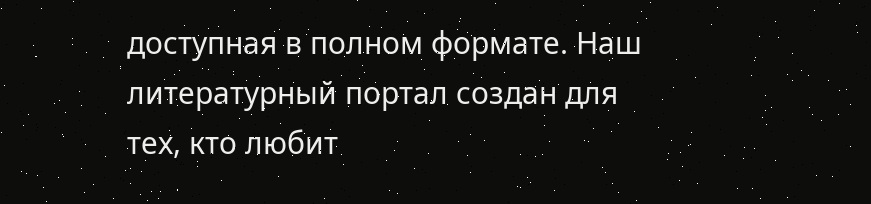доступная в полном формате. Наш литературный портал создан для тех, кто любит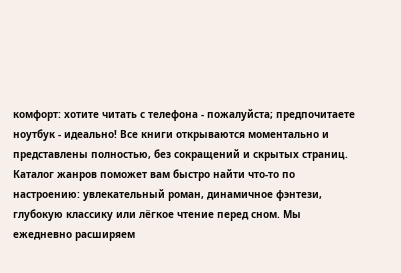комфорт: хотите читать с телефона - пожалуйста; предпочитаете ноутбук - идеально! Все книги открываются моментально и представлены полностью, без сокращений и скрытых страниц. Каталог жанров поможет вам быстро найти что-то по настроению: увлекательный роман, динамичное фэнтези, глубокую классику или лёгкое чтение перед сном. Мы ежедневно расширяем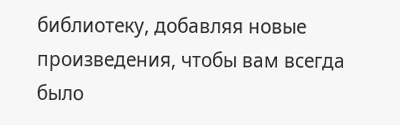библиотеку, добавляя новые произведения, чтобы вам всегда было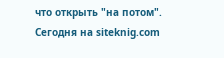что открыть "на потом". Сегодня на siteknig.com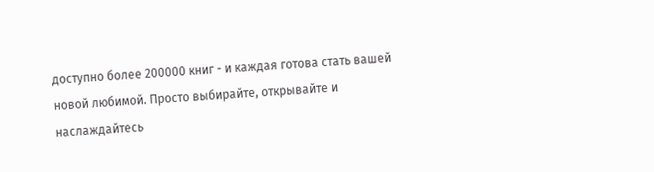доступно более 200000 книг - и каждая готова стать вашей новой любимой. Просто выбирайте, открывайте и наслаждайтесь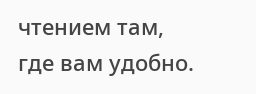чтением там, где вам удобно.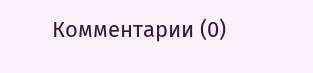Комментарии (0)